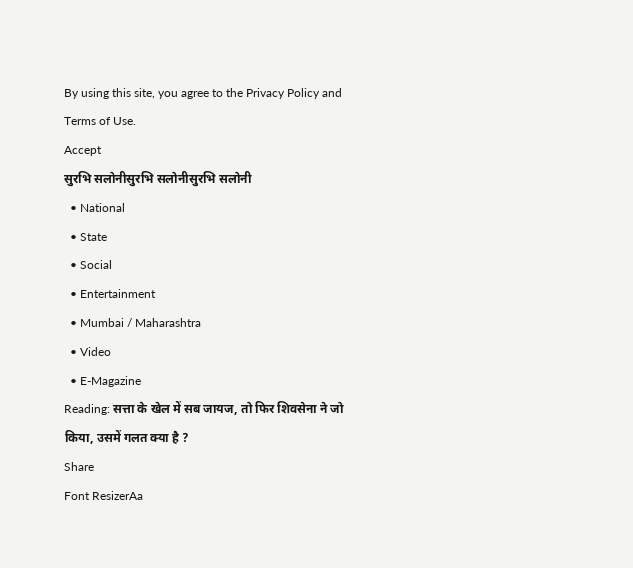By using this site, you agree to the Privacy Policy and Terms of Use.
Accept
सुरभि सलोनीसुरभि सलोनीसुरभि सलोनी
  • National
  • State
  • Social
  • Entertainment
  • Mumbai / Maharashtra
  • Video
  • E-Magazine
Reading: सत्ता के खेल में सब जायज, तो फिर शिवसेना ने जो किया, उसमें गलत क्या है ?
Share
Font ResizerAa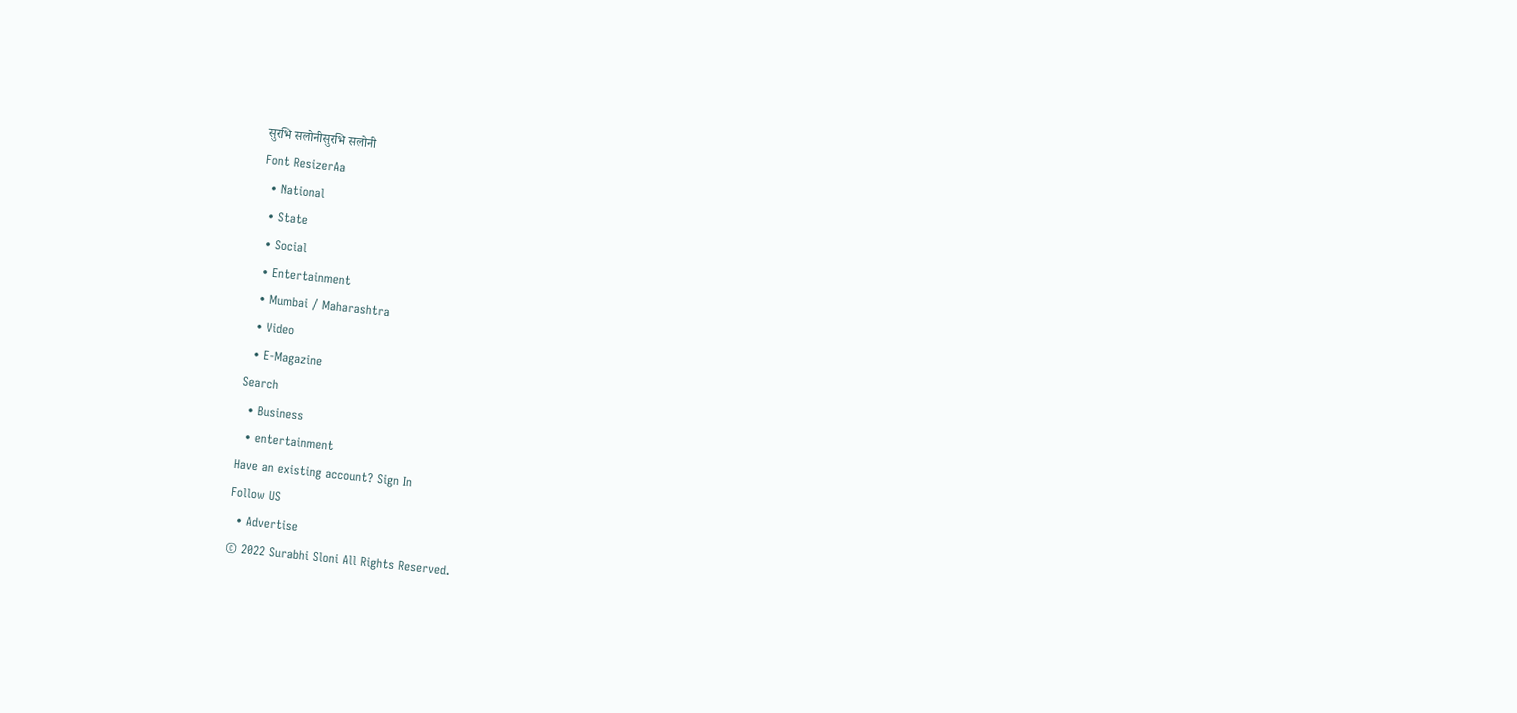सुरभि सलोनीसुरभि सलोनी
Font ResizerAa
  • National
  • State
  • Social
  • Entertainment
  • Mumbai / Maharashtra
  • Video
  • E-Magazine
Search
  • Business
  • entertainment
Have an existing account? Sign In
Follow US
  • Advertise
© 2022 Surabhi Sloni All Rights Reserved.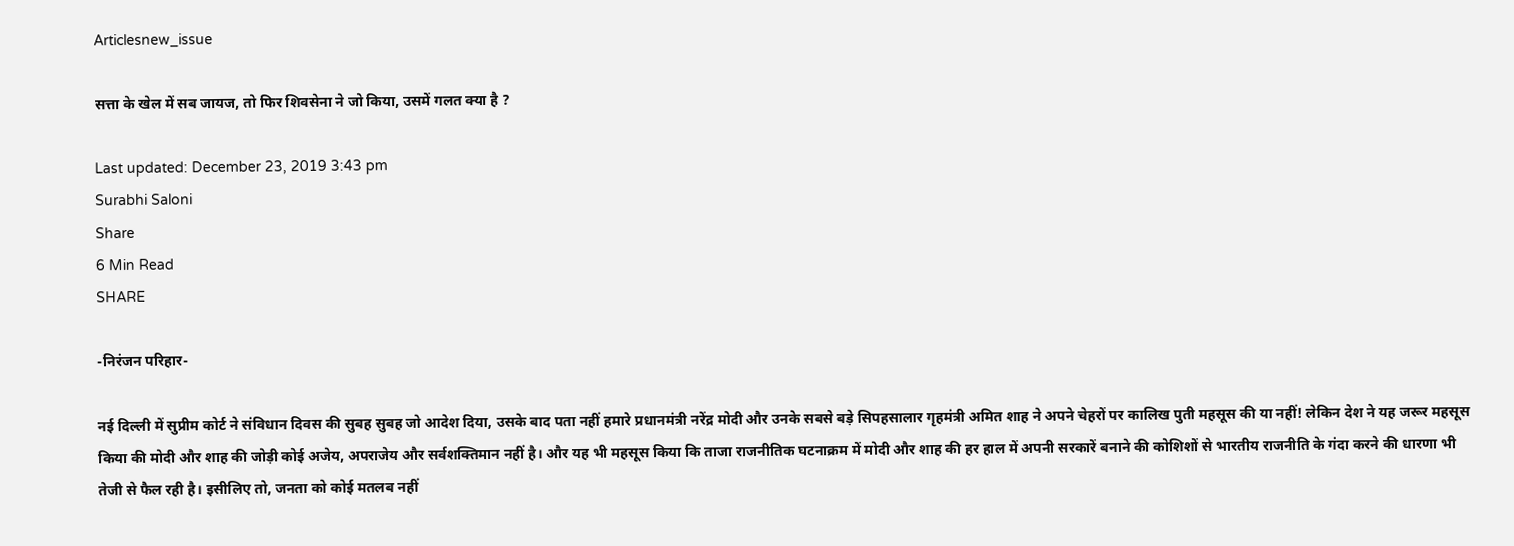Articlesnew_issue

सत्ता के खेल में सब जायज, तो फिर शिवसेना ने जो किया, उसमें गलत क्या है ?

Last updated: December 23, 2019 3:43 pm
Surabhi Saloni
Share
6 Min Read
SHARE

-निरंजन परिहार-

नई दिल्ली में सुप्रीम कोर्ट ने संविधान दिवस की सुबह सुबह जो आदेश दिया, उसके बाद पता नहीं हमारे प्रधानमंत्री नरेंद्र मोदी और उनके सबसे बड़े सिपहसालार गृहमंत्री अमित शाह ने अपने चेहरों पर कालिख पुती महसूस की या नहीं! लेकिन देश ने यह जरूर महसूस किया की मोदी और शाह की जोड़ी कोई अजेय, अपराजेय और सर्वशक्तिमान नहीं है। और यह भी महसूस किया कि ताजा राजनीतिक घटनाक्रम में मोदी और शाह की हर हाल में अपनी सरकारें बनाने की कोशिशों से भारतीय राजनीति के गंदा करने की धारणा भी तेजी से फैल रही है। इसीलिए तो, जनता को कोई मतलब नहीं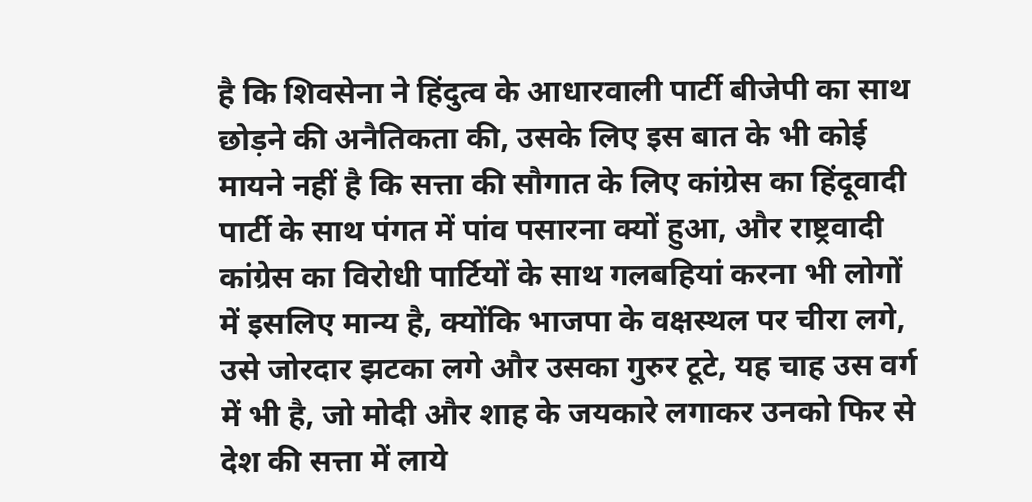है कि शिवसेना ने हिंदुत्व के आधारवाली पार्टी बीजेपी का साथ छोड़ने की अनैतिकता की, उसके लिए इस बात के भी कोई मायने नहीं है कि सत्ता की सौगात के लिए कांग्रेस का हिंदूवादी पार्टी के साथ पंगत में पांव पसारना क्यों हुआ, और राष्ट्रवादी कांग्रेस का विरोधी पार्टियों के साथ गलबहियां करना भी लोगों में इसलिए मान्य है, क्योंकि भाजपा के वक्षस्थल पर चीरा लगे, उसे जोरदार झटका लगे और उसका गुरुर टूटे, यह चाह उस वर्ग में भी है, जो मोदी और शाह के जयकारे लगाकर उनको फिर से देश की सत्ता में लाये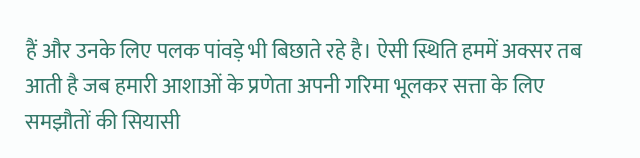हैं और उनके लिए पलक पांवड़े भी बिछाते रहे है। ऐसी स्थिति हममें अक्सर तब आती है जब हमारी आशाओं के प्रणेता अपनी गरिमा भूलकर सत्ता के लिए समझौतों की सियासी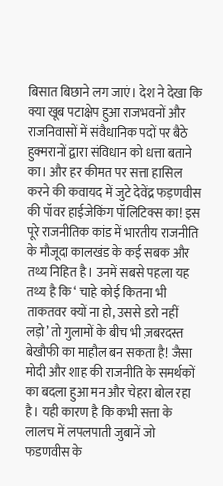बिसात बिछाने लग जाएं। देश ने देखा कि क्या खूब पटाक्षेप हुआ राजभवनों और राजनिवासों में संवैधानिक पदों पर बैठे हुक्मरानों द्वारा संविधान को धत्ता बताने का। और हर कीमत पर सत्ता हासिल करने की कवायद में जुटे देवेंद्र फड़णवीस की पॉवर हाईजेकिंग पॉलिटिक्स का! इस पूरे राजनीतिक कांड में भारतीय राजनीति के मौजूदा कालखंड के कई सबक और तथ्य निहित है। उनमें सबसे पहला यह तथ्य है कि ‘ चाहे कोई कितना भी ताकतवर क्यों ना हो, उससे डरो नहीं लड़ो’ तो गुलामों के बीच भी ज़बरदस्त बेखौफी का माहौल बन सकता है! जैसा मोदी और शाह की राजनीति के समर्थकों का बदला हुआ मन और चेहरा बोल रहा है। यही कारण है कि कभी सत्ता के लालच में लपलपाती जुबानें जो फडणवीस के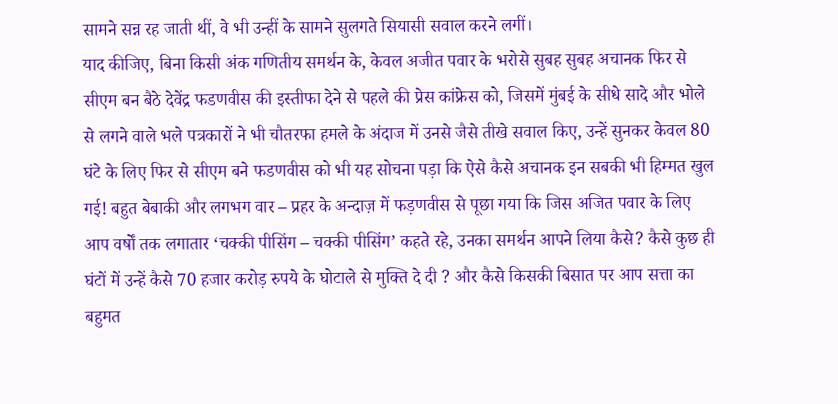सामने सन्न रह जाती थीं, वे भी उन्हीं के सामने सुलगते सियासी सवाल करने लगीं।
याद कीजिए, बिना किसी अंक गणितीय समर्थन के, केवल अजीत पवार के भरोसे सुबह सुबह अचानक फिर से सीएम बन बैठे देवेंद्र फडणवीस की इस्तीफा देने से पहले की प्रेस कांफ्रेस को, जिसमें मुंबई के सीधे सादे और भोले से लगने वाले भले पत्रकारों ने भी चौतरफा हमले के अंदाज में उनसे जैसे तीखे सवाल किए, उन्हें सुनकर केवल 80 घंटे के लिए फिर से सीएम बने फडणवीस को भी यह सोचना पड़ा कि ऐसे कैसे अचानक इन सबकी भी हिम्मत खुल गई! बहुत बेबाकी और लगभग वार – प्रहर के अन्दाज़ में फड़णवीस से पूछा गया कि जिस अजित पवार के लिए आप वर्षों तक लगातार ‘चक्की पीसिंग – चक्की पीसिंग’ कहते रहे, उनका समर्थन आपने लिया कैसे? कैसे कुछ ही घंटों में उन्हें कैसे 70 हजार करोड़ रुपये के घोटाले से मुक्ति दे दी ? और कैसे किसकी बिसात पर आप सत्ता का बहुमत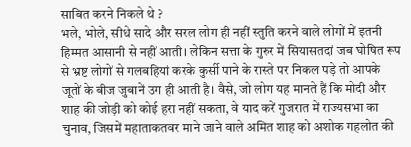साबित करने निकले थे ?
भले, भोले, सीधे सादे और सरल लोग ही नहीं स्तुति करने वाले लोगों में इतनी हिम्मत आसानी से नहीं आती। लेकिन सत्ता के गुरुर में सियासतदां जब घोषित रूप से भ्रष्ट लोगों से गलबहियां करके कुर्सी पाने के रास्ते पर निकल पड़े तो आपके जूतों के बीज जुबानें उग ही आती है। वैसे, जो लोग यह मानते हैं कि मोदी और शाह की जोड़ी को कोई हरा नहीं सकता, वे याद करें गुजरात में राज्यसभा का चुनाव, जिसमें महाताकतवर माने जाने वाले अमित शाह को अशोक गहलोत की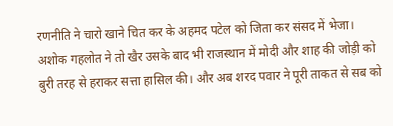रणनीति ने चारो खाने चित कर के अहमद पटेल को जिता कर संसद में भेजा। अशोक गहलोत ने तो खैर उसके बाद भी राजस्थान में मोदी और शाह की जोड़ी को बुरी तरह से हराकर सत्ता हासिल की। और अब शरद पवार ने पूरी ताकत से सब को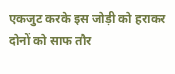एकजुट करके इस जोड़ी को हराकर दोनों को साफ तौर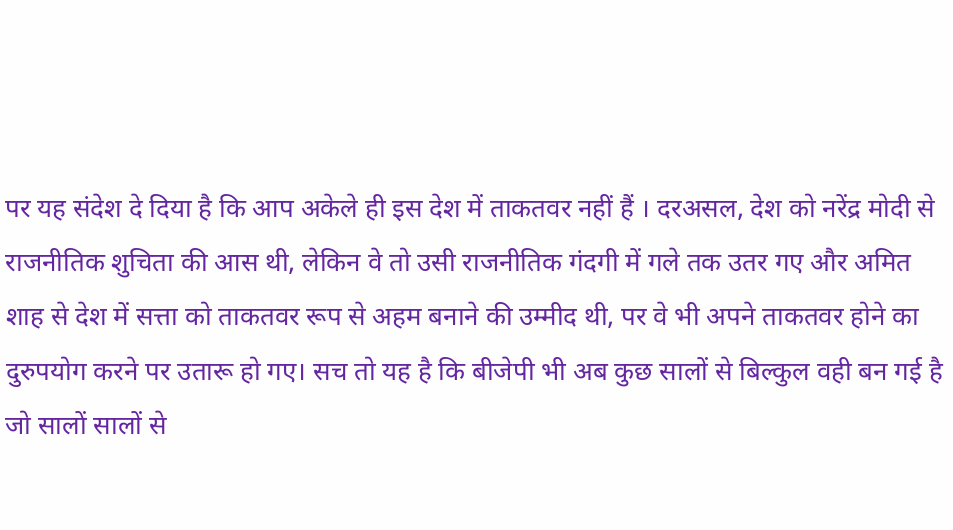पर यह संदेश दे दिया है कि आप अकेले ही इस देश में ताकतवर नहीं हैं । दरअसल, देश को नरेंद्र मोदी से राजनीतिक शुचिता की आस थी, लेकिन वे तो उसी राजनीतिक गंदगी में गले तक उतर गए और अमित शाह से देश में सत्ता को ताकतवर रूप से अहम बनाने की उम्मीद थी, पर वे भी अपने ताकतवर होने का दुरुपयोग करने पर उतारू हो गए। सच तो यह है कि बीजेपी भी अब कुछ सालों से बिल्कुल वही बन गई है जो सालों सालों से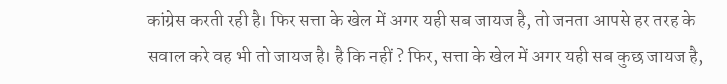कांग्रेस करती रही है। फिर सत्ता के खेल में अगर यही सब जायज है, तो जनता आपसे हर तरह के सवाल करे वह भी तो जायज है। है कि नहीं ? फिर, सत्ता के खेल में अगर यही सब कुछ जायज है,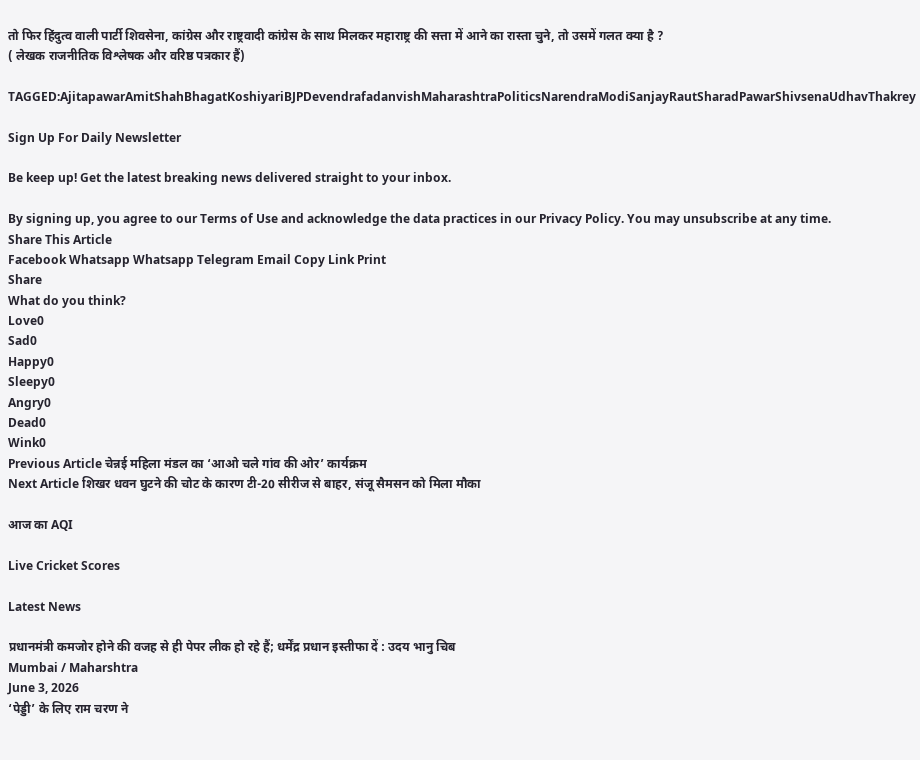तो फिर हिंदुत्व वाली पार्टी शिवसेना, कांग्रेस और राष्ट्रवादी कांग्रेस के साथ मिलकर महाराष्ट्र की सत्ता में आने का रास्ता चुने, तो उसमें गलत क्या है ?
( लेखक राजनीतिक विश्लेषक और वरिष्ठ पत्रकार हैं)

TAGGED:AjitapawarAmitShahBhagatKoshiyariBJPDevendrafadanvishMaharashtraPoliticsNarendraModiSanjayRautSharadPawarShivsenaUdhavThakrey

Sign Up For Daily Newsletter

Be keep up! Get the latest breaking news delivered straight to your inbox.

By signing up, you agree to our Terms of Use and acknowledge the data practices in our Privacy Policy. You may unsubscribe at any time.
Share This Article
Facebook Whatsapp Whatsapp Telegram Email Copy Link Print
Share
What do you think?
Love0
Sad0
Happy0
Sleepy0
Angry0
Dead0
Wink0
Previous Article चेन्नई महिला मंडल का ‘आओ चले गांव की ओर’ कार्यक्रम
Next Article शिखर धवन घुटने की चोट के कारण टी-20 सीरीज से बाहर, संजू सैमसन को मिला मौका

आज का AQI

Live Cricket Scores

Latest News

प्रधानमंत्री कमजोर होने की वजह से ही पेपर लीक हो रहे हैं; धर्मेंद्र प्रधान इस्तीफा दें : उदय भानु चिब
Mumbai / Maharshtra
June 3, 2026
‘पेड्डी’ के लिए राम चरण ने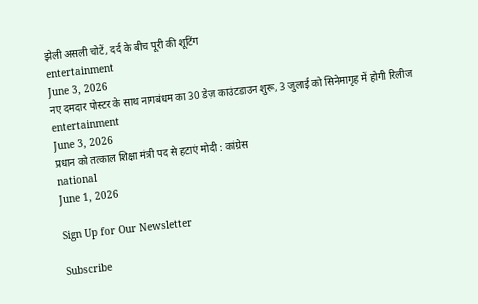झेली असली चोटें, दर्द के बीच पूरी की शूटिंग
entertainment
June 3, 2026
नए दमदार पोस्टर के साथ नागबंधम का 30 डेज़ काउंटडाउन शुरू, 3 जुलाई को सिनेमागृह में होगी रिलीज
entertainment
June 3, 2026
प्रधान को तत्काल शिक्षा मंत्री पद से हटाएं मोदी : कांग्रेस
national
June 1, 2026

Sign Up for Our Newsletter

Subscribe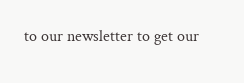to our newsletter to get our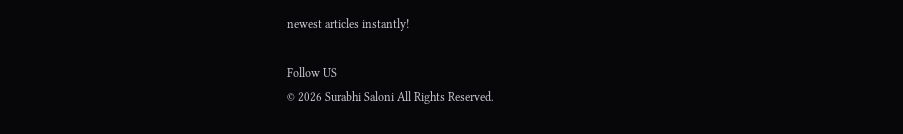newest articles instantly!

Follow US
© 2026 Surabhi Saloni All Rights Reserved.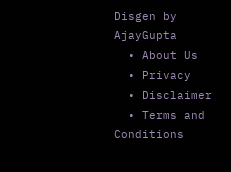Disgen by AjayGupta
  • About Us
  • Privacy
  • Disclaimer
  • Terms and Conditions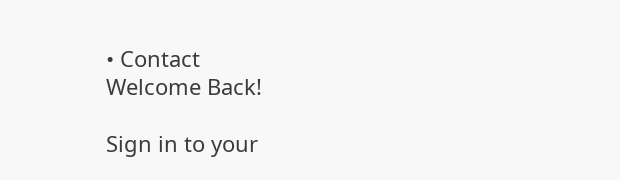• Contact
Welcome Back!

Sign in to your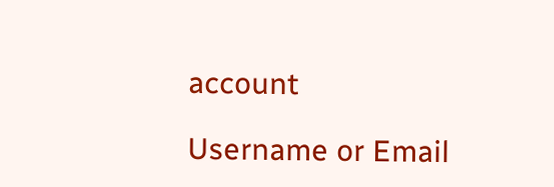account

Username or Email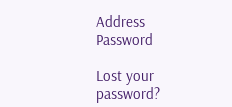Address
Password

Lost your password?